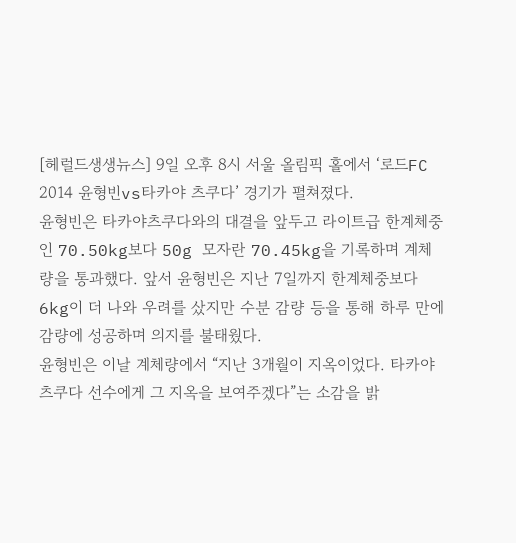[헤럴드생생뉴스] 9일 오후 8시 서울 올림픽 홀에서 ‘로드FC 2014 윤형빈vs타카야 츠쿠다’ 경기가 펼쳐졌다.
윤형빈은 타카야츠쿠다와의 대결을 앞두고 라이트급 한계체중인 70.50kg보다 50g 모자란 70.45kg을 기록하며 계체량을 통과했다. 앞서 윤형빈은 지난 7일까지 한계체중보다 6kg이 더 나와 우려를 샀지만 수분 감량 등을 통해 하루 만에 감량에 성공하며 의지를 불태웠다.
윤형빈은 이날 계체량에서 “지난 3개월이 지옥이었다. 타카야 츠쿠다 선수에게 그 지옥을 보여주겠다”는 소감을 밝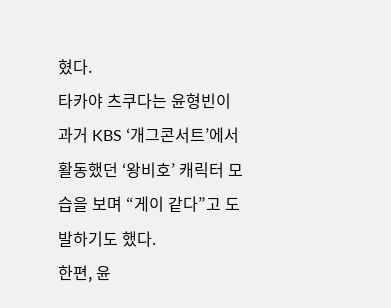혔다.
타카야 츠쿠다는 윤형빈이 과거 KBS ‘개그콘서트’에서 활동했던 ‘왕비호’ 캐릭터 모습을 보며 “게이 같다”고 도발하기도 했다.
한편, 윤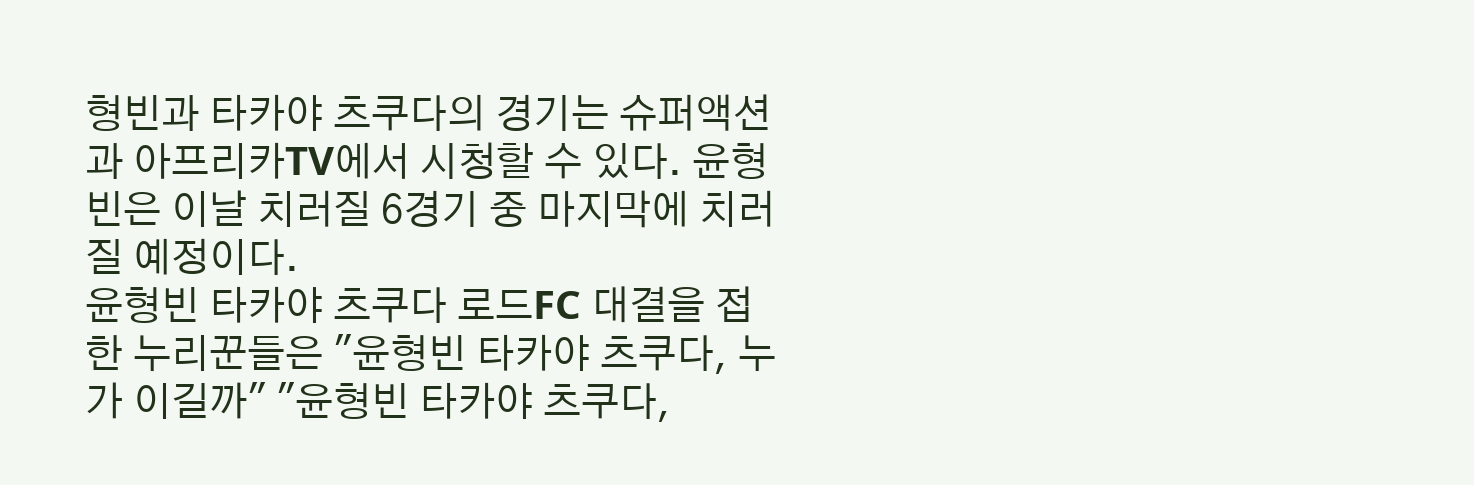형빈과 타카야 츠쿠다의 경기는 슈퍼액션과 아프리카TV에서 시청할 수 있다. 윤형빈은 이날 치러질 6경기 중 마지막에 치러질 예정이다.
윤형빈 타카야 츠쿠다 로드FC 대결을 접한 누리꾼들은 "윤형빈 타카야 츠쿠다, 누가 이길까" "윤형빈 타카야 츠쿠다,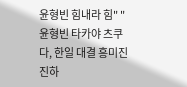윤형빈 힘내라 힘" "윤형빈 타카야 츠쿠다, 한일 대결 흥미진진하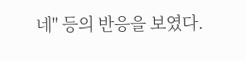네" 등의 반응을 보였다.